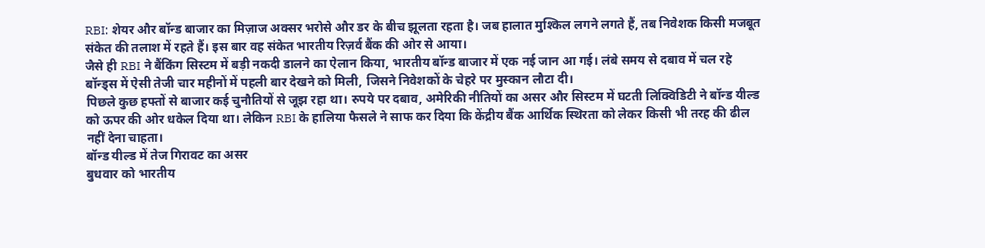RBI: शेयर और बॉन्ड बाजार का मिज़ाज अक्सर भरोसे और डर के बीच झूलता रहता है। जब हालात मुश्किल लगने लगते हैं, तब निवेशक किसी मजबूत संकेत की तलाश में रहते हैं। इस बार वह संकेत भारतीय रिज़र्व बैंक की ओर से आया।
जैसे ही RBI ने बैंकिंग सिस्टम में बड़ी नकदी डालने का ऐलान किया, भारतीय बॉन्ड बाजार में एक नई जान आ गई। लंबे समय से दबाव में चल रहे बॉन्ड्स में ऐसी तेजी चार महीनों में पहली बार देखने को मिली, जिसने निवेशकों के चेहरे पर मुस्कान लौटा दी।
पिछले कुछ हफ्तों से बाजार कई चुनौतियों से जूझ रहा था। रुपये पर दबाव, अमेरिकी नीतियों का असर और सिस्टम में घटती लिक्विडिटी ने बॉन्ड यील्ड को ऊपर की ओर धकेल दिया था। लेकिन RBI के हालिया फैसले ने साफ कर दिया कि केंद्रीय बैंक आर्थिक स्थिरता को लेकर किसी भी तरह की ढील नहीं देना चाहता।
बॉन्ड यील्ड में तेज गिरावट का असर
बुधवार को भारतीय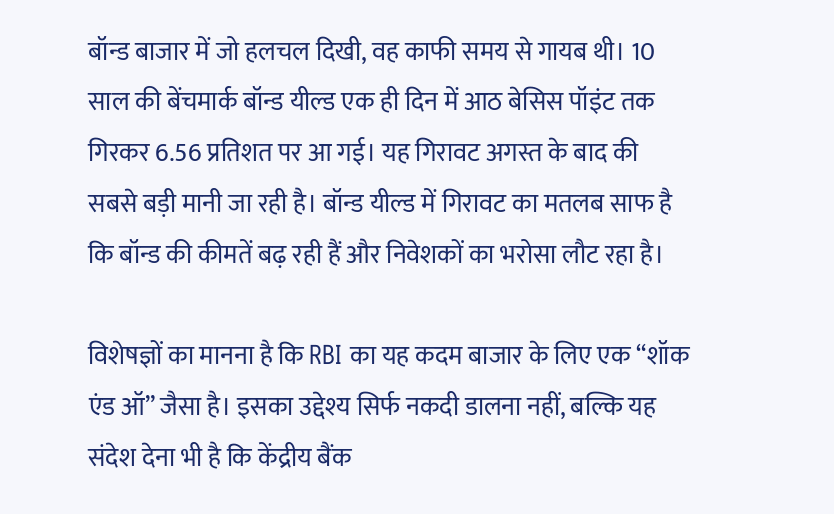बॉन्ड बाजार में जो हलचल दिखी, वह काफी समय से गायब थी। 10 साल की बेंचमार्क बॉन्ड यील्ड एक ही दिन में आठ बेसिस पॉइंट तक गिरकर 6.56 प्रतिशत पर आ गई। यह गिरावट अगस्त के बाद की सबसे बड़ी मानी जा रही है। बॉन्ड यील्ड में गिरावट का मतलब साफ है कि बॉन्ड की कीमतें बढ़ रही हैं और निवेशकों का भरोसा लौट रहा है।

विशेषज्ञों का मानना है कि RBI का यह कदम बाजार के लिए एक “शॉक एंड ऑ” जैसा है। इसका उद्देश्य सिर्फ नकदी डालना नहीं, बल्कि यह संदेश देना भी है कि केंद्रीय बैंक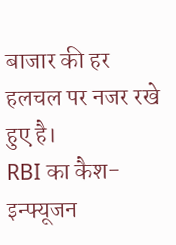बाजार की हर हलचल पर नजर रखे हुए है।
RBI का कैश-इन्फ्यूजन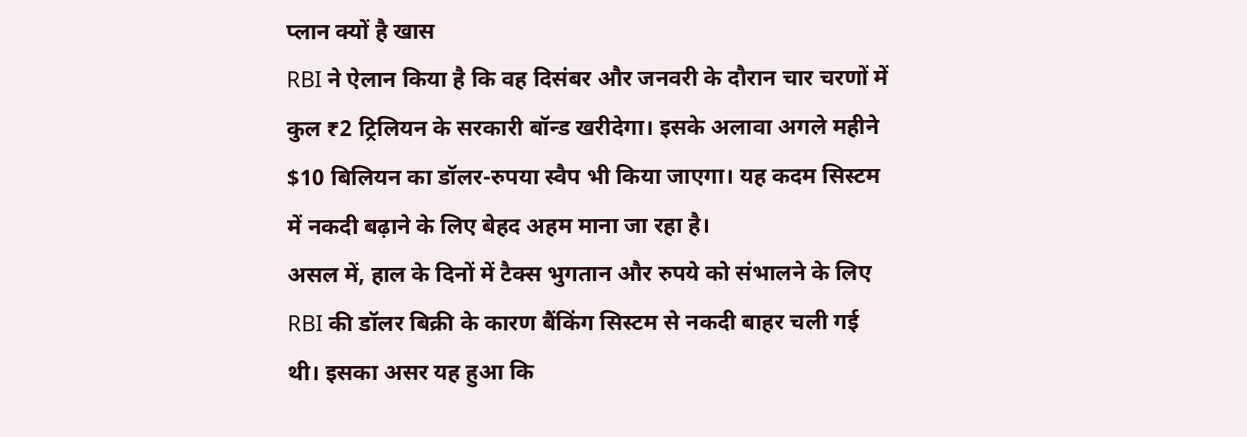प्लान क्यों है खास
RBI ने ऐलान किया है कि वह दिसंबर और जनवरी के दौरान चार चरणों में कुल ₹2 ट्रिलियन के सरकारी बॉन्ड खरीदेगा। इसके अलावा अगले महीने $10 बिलियन का डॉलर-रुपया स्वैप भी किया जाएगा। यह कदम सिस्टम में नकदी बढ़ाने के लिए बेहद अहम माना जा रहा है।
असल में, हाल के दिनों में टैक्स भुगतान और रुपये को संभालने के लिए RBI की डॉलर बिक्री के कारण बैंकिंग सिस्टम से नकदी बाहर चली गई थी। इसका असर यह हुआ कि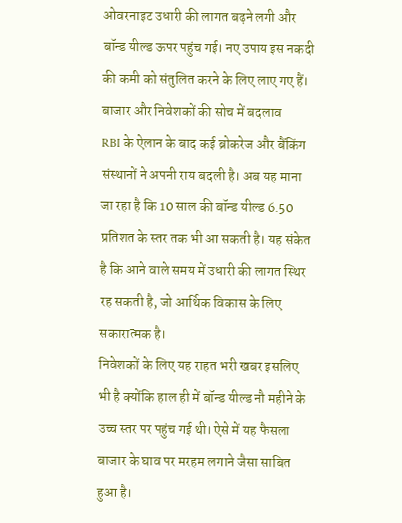ओवरनाइट उधारी की लागत बढ़ने लगी और बॉन्ड यील्ड ऊपर पहुंच गई। नए उपाय इस नकदी की कमी को संतुलित करने के लिए लाए गए हैं।
बाजार और निवेशकों की सोच में बदलाव
RBI के ऐलान के बाद कई ब्रोकरेज और बैंकिंग संस्थानों ने अपनी राय बदली है। अब यह माना जा रहा है कि 10 साल की बॉन्ड यील्ड 6.50 प्रतिशत के स्तर तक भी आ सकती है। यह संकेत है कि आने वाले समय में उधारी की लागत स्थिर रह सकती है, जो आर्थिक विकास के लिए सकारात्मक है।
निवेशकों के लिए यह राहत भरी खबर इसलिए भी है क्योंकि हाल ही में बॉन्ड यील्ड नौ महीने के उच्च स्तर पर पहुंच गई थी। ऐसे में यह फैसला बाजार के घाव पर मरहम लगाने जैसा साबित हुआ है।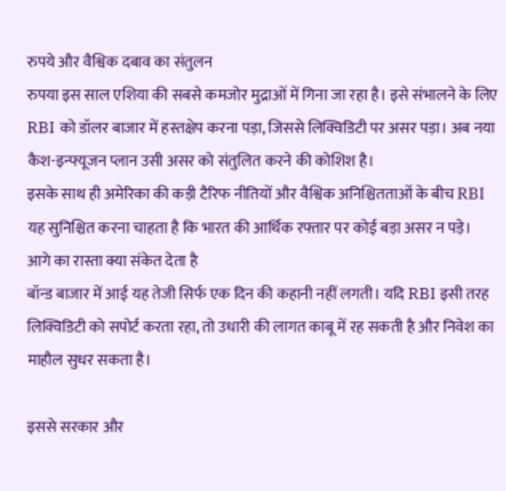रुपये और वैश्विक दबाव का संतुलन
रुपया इस साल एशिया की सबसे कमजोर मुद्राओं में गिना जा रहा है। इसे संभालने के लिए RBI को डॉलर बाजार में हस्तक्षेप करना पड़ा, जिससे लिक्विडिटी पर असर पड़ा। अब नया कैश-इन्फ्यूजन प्लान उसी असर को संतुलित करने की कोशिश है।
इसके साथ ही अमेरिका की कड़ी टैरिफ नीतियों और वैश्विक अनिश्चितताओं के बीच RBI यह सुनिश्चित करना चाहता है कि भारत की आर्थिक रफ्तार पर कोई बड़ा असर न पड़े।
आगे का रास्ता क्या संकेत देता है
बॉन्ड बाजार में आई यह तेजी सिर्फ एक दिन की कहानी नहीं लगती। यदि RBI इसी तरह लिक्विडिटी को सपोर्ट करता रहा, तो उधारी की लागत काबू में रह सकती है और निवेश का माहौल सुधर सकता है।

इससे सरकार और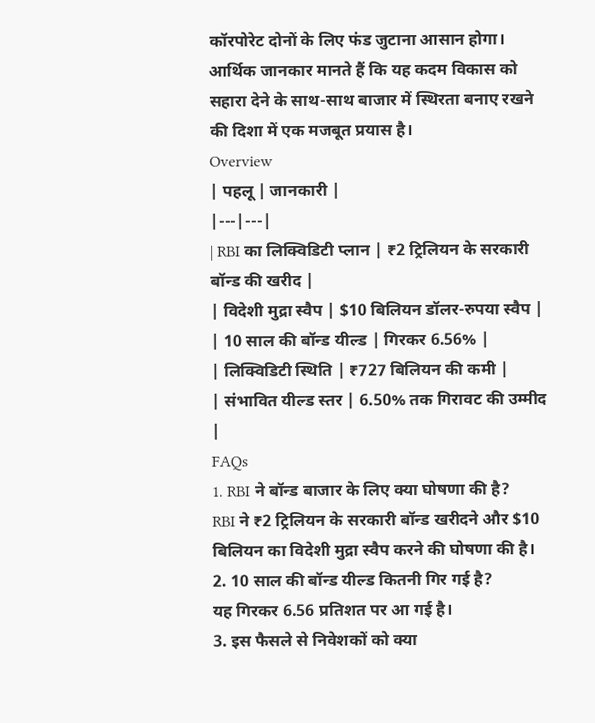कॉरपोरेट दोनों के लिए फंड जुटाना आसान होगा। आर्थिक जानकार मानते हैं कि यह कदम विकास को सहारा देने के साथ-साथ बाजार में स्थिरता बनाए रखने की दिशा में एक मजबूत प्रयास है।
Overview
| पहलू | जानकारी |
|---|---|
| RBI का लिक्विडिटी प्लान | ₹2 ट्रिलियन के सरकारी बॉन्ड की खरीद |
| विदेशी मुद्रा स्वैप | $10 बिलियन डॉलर-रुपया स्वैप |
| 10 साल की बॉन्ड यील्ड | गिरकर 6.56% |
| लिक्विडिटी स्थिति | ₹727 बिलियन की कमी |
| संभावित यील्ड स्तर | 6.50% तक गिरावट की उम्मीद |
FAQs
1. RBI ने बॉन्ड बाजार के लिए क्या घोषणा की है?
RBI ने ₹2 ट्रिलियन के सरकारी बॉन्ड खरीदने और $10 बिलियन का विदेशी मुद्रा स्वैप करने की घोषणा की है।
2. 10 साल की बॉन्ड यील्ड कितनी गिर गई है?
यह गिरकर 6.56 प्रतिशत पर आ गई है।
3. इस फैसले से निवेशकों को क्या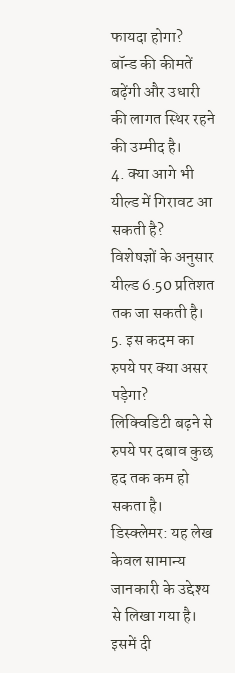फायदा होगा?
बॉन्ड की कीमतें बढ़ेंगी और उधारी की लागत स्थिर रहने की उम्मीद है।
4. क्या आगे भी यील्ड में गिरावट आ सकती है?
विशेषज्ञों के अनुसार यील्ड 6.50 प्रतिशत तक जा सकती है।
5. इस कदम का रुपये पर क्या असर पड़ेगा?
लिक्विडिटी बढ़ने से रुपये पर दबाव कुछ हद तक कम हो सकता है।
डिस्क्लेमर: यह लेख केवल सामान्य जानकारी के उद्देश्य से लिखा गया है। इसमें दी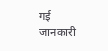गई जानकारी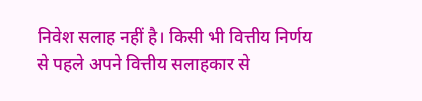निवेश सलाह नहीं है। किसी भी वित्तीय निर्णय से पहले अपने वित्तीय सलाहकार से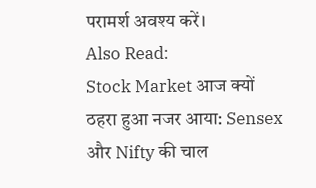परामर्श अवश्य करें।
Also Read:
Stock Market आज क्यों ठहरा हुआ नजर आया: Sensex और Nifty की चाल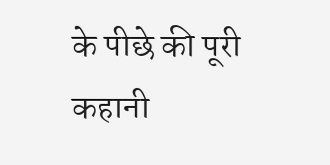के पीछे की पूरी कहानी